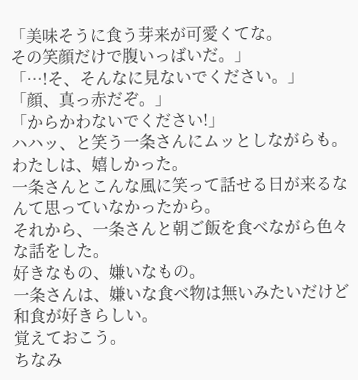「美味そうに食う芽来が可愛くてな。
その笑顔だけで腹いっばいだ。」
「…!そ、そんなに見ないでください。」
「顔、真っ赤だぞ。」
「からかわないでください!」
ハハッ、と笑う一条さんにムッとしながらも。
わたしは、嬉しかった。
一条さんとこんな風に笑って話せる日が来るなんて思っていなかったから。
それから、一条さんと朝ご飯を食べながら色々な話をした。
好きなもの、嫌いなもの。
一条さんは、嫌いな食べ物は無いみたいだけど和食が好きらしい。
覚えておこう。
ちなみ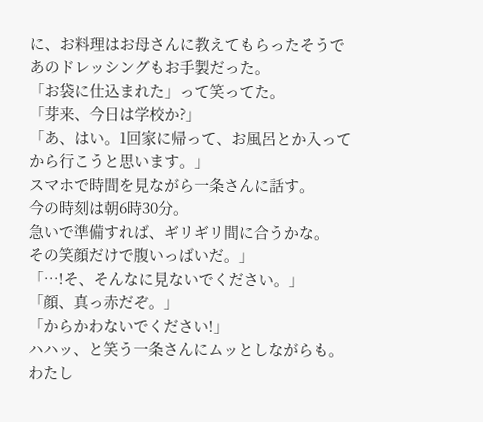に、お料理はお母さんに教えてもらったそうであのドレッシングもお手製だった。
「お袋に仕込まれた」って笑ってた。
「芽来、今日は学校か?」
「あ、はい。1回家に帰って、お風呂とか入ってから行こうと思います。」
スマホで時間を見ながら一条さんに話す。
今の時刻は朝6時30分。
急いで準備すれば、ギリギリ間に合うかな。
その笑顔だけで腹いっばいだ。」
「…!そ、そんなに見ないでください。」
「顔、真っ赤だぞ。」
「からかわないでください!」
ハハッ、と笑う一条さんにムッとしながらも。
わたし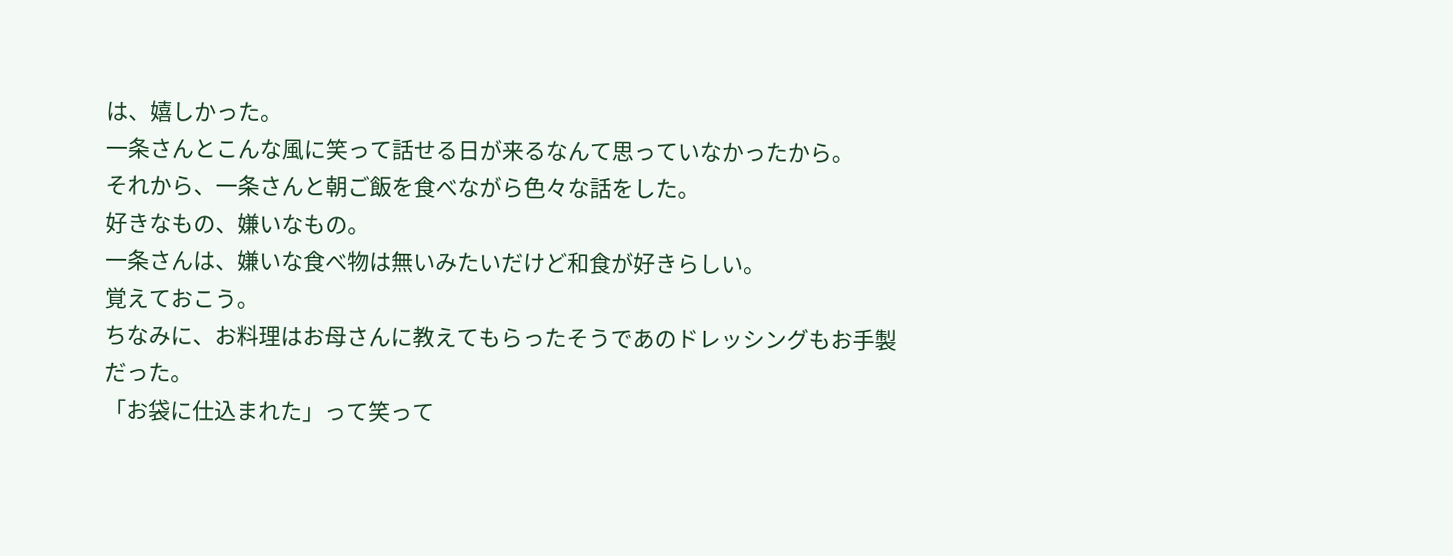は、嬉しかった。
一条さんとこんな風に笑って話せる日が来るなんて思っていなかったから。
それから、一条さんと朝ご飯を食べながら色々な話をした。
好きなもの、嫌いなもの。
一条さんは、嫌いな食べ物は無いみたいだけど和食が好きらしい。
覚えておこう。
ちなみに、お料理はお母さんに教えてもらったそうであのドレッシングもお手製だった。
「お袋に仕込まれた」って笑って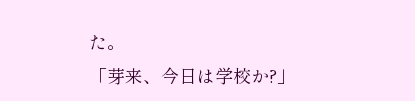た。
「芽来、今日は学校か?」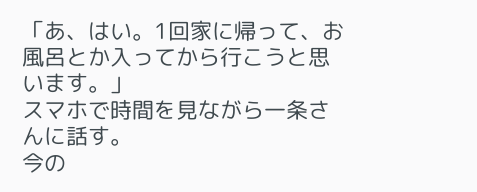「あ、はい。1回家に帰って、お風呂とか入ってから行こうと思います。」
スマホで時間を見ながら一条さんに話す。
今の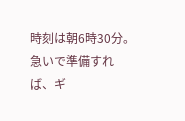時刻は朝6時30分。
急いで準備すれば、ギ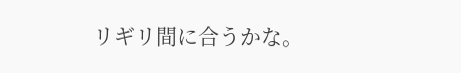リギリ間に合うかな。